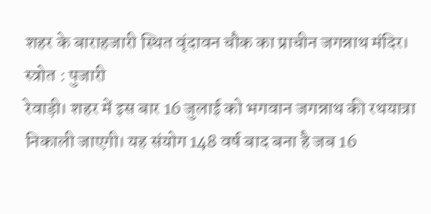शहर के बाराहजारी स्थित वृंदावन चौक का प्राचीन जगन्नाथ मंदिर। स्त्रोत : पुजारी
रेवाड़ी। शहर में इस बार 16 जुलाई को भगवान जगन्नाथ की रथयात्रा निकाली जाएगी। यह संयोग 148 वर्ष बाद बना है जब 16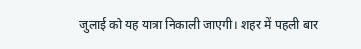जुलाई को यह यात्रा निकाली जाएगी। शहर में पहली बार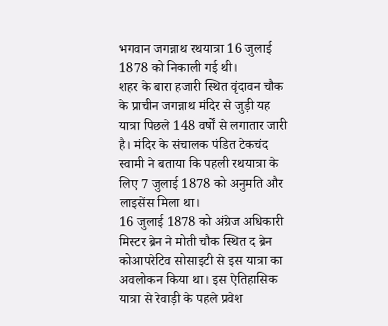भगवान जगन्नाथ रथयात्रा 16 जुलाई 1878 को निकाली गई थी।
शहर के बारा हजारी स्थित वृंदावन चौक के प्राचीन जगन्नाथ मंदिर से जुड़ी यह यात्रा पिछले 148 वर्षों से लगातार जारी है। मंदिर के संचालक पंडित टेकचंद स्वामी ने बताया कि पहली रथयात्रा के लिए 7 जुलाई 1878 को अनुमति और लाइसेंस मिला था।
16 जुलाई 1878 को अंग्रेज अधिकारी मिस्टर ब्रेन ने मोती चौक स्थित द ब्रेन कोआपरेटिव सोसाइटी से इस यात्रा का अवलोकन किया था। इस ऐतिहासिक यात्रा से रेवाड़ी के पहले प्रवेश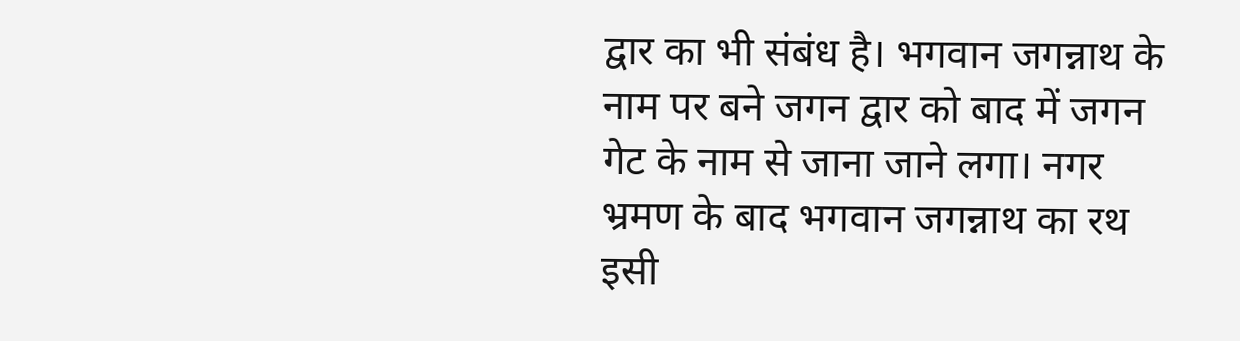द्वार का भी संबंध है। भगवान जगन्नाथ के नाम पर बने जगन द्वार को बाद में जगन गेट के नाम से जाना जाने लगा। नगर भ्रमण के बाद भगवान जगन्नाथ का रथ इसी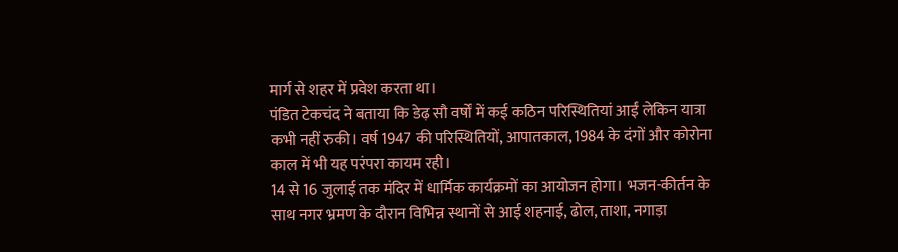मार्ग से शहर में प्रवेश करता था।
पंडित टेकचंद ने बताया कि डेढ़ सौ वर्षों में कई कठिन परिस्थितियां आईं लेकिन यात्रा कभी नहीं रुकी। वर्ष 1947 की परिस्थितियों, आपातकाल, 1984 के दंगों और कोरोना काल में भी यह परंपरा कायम रही।
14 से 16 जुलाई तक मंदिर में धार्मिक कार्यक्रमों का आयोजन होगा। भजन-कीर्तन के साथ नगर भ्रमण के दौरान विभिन्न स्थानों से आई शहनाई, ढोल, ताशा, नगाड़ा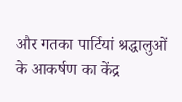और गतका पार्टियां श्रद्धालुओं के आकर्षण का केंद्र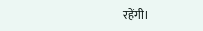रहेंगी।